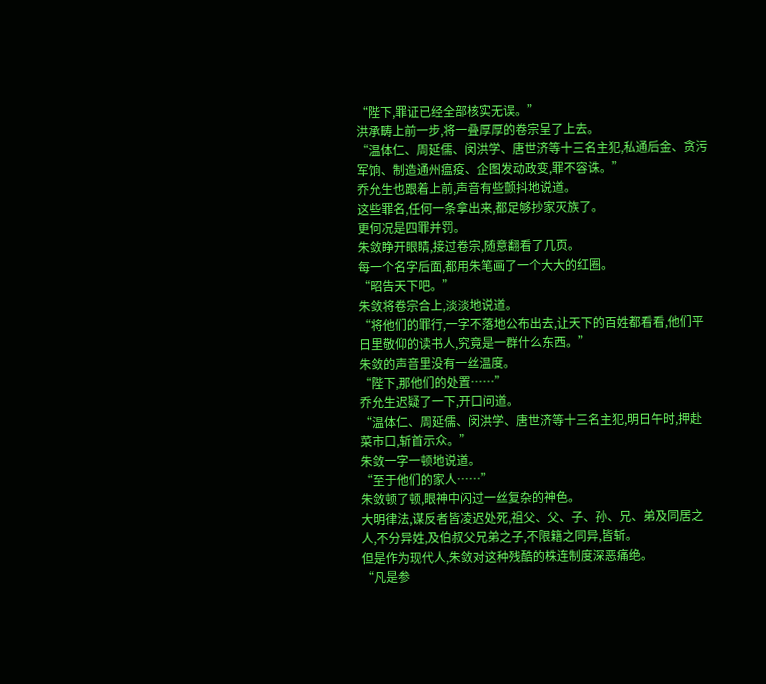“陛下,罪证已经全部核实无误。”
洪承畴上前一步,将一叠厚厚的卷宗呈了上去。
“温体仁、周延儒、闵洪学、唐世济等十三名主犯,私通后金、贪污军饷、制造通州瘟疫、企图发动政变,罪不容诛。”
乔允生也跟着上前,声音有些颤抖地说道。
这些罪名,任何一条拿出来,都足够抄家灭族了。
更何况是四罪并罚。
朱敛睁开眼睛,接过卷宗,随意翻看了几页。
每一个名字后面,都用朱笔画了一个大大的红圈。
“昭告天下吧。”
朱敛将卷宗合上,淡淡地说道。
“将他们的罪行,一字不落地公布出去,让天下的百姓都看看,他们平日里敬仰的读书人,究竟是一群什么东西。”
朱敛的声音里没有一丝温度。
“陛下,那他们的处置……”
乔允生迟疑了一下,开口问道。
“温体仁、周延儒、闵洪学、唐世济等十三名主犯,明日午时,押赴菜市口,斩首示众。”
朱敛一字一顿地说道。
“至于他们的家人……”
朱敛顿了顿,眼神中闪过一丝复杂的神色。
大明律法,谋反者皆凌迟处死,祖父、父、子、孙、兄、弟及同居之人,不分异姓,及伯叔父兄弟之子,不限籍之同异,皆斩。
但是作为现代人,朱敛对这种残酷的株连制度深恶痛绝。
“凡是参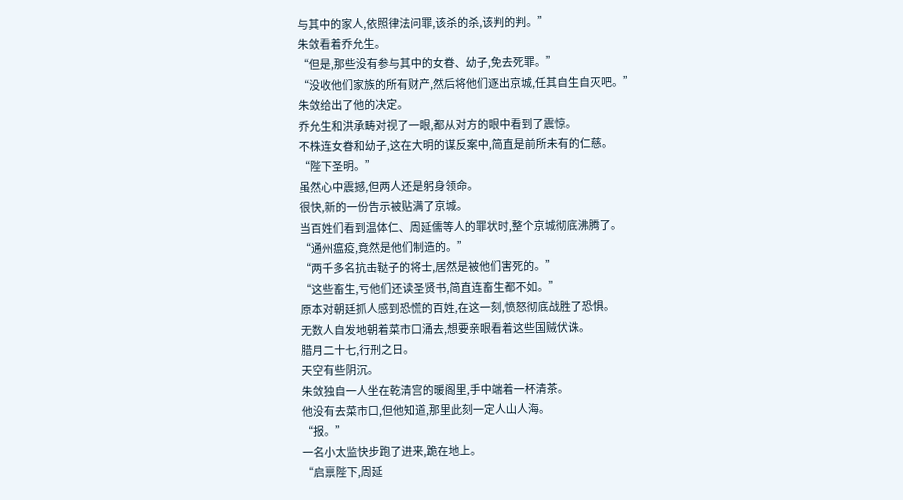与其中的家人,依照律法问罪,该杀的杀,该判的判。”
朱敛看着乔允生。
“但是,那些没有参与其中的女眷、幼子,免去死罪。”
“没收他们家族的所有财产,然后将他们逐出京城,任其自生自灭吧。”
朱敛给出了他的决定。
乔允生和洪承畴对视了一眼,都从对方的眼中看到了震惊。
不株连女眷和幼子,这在大明的谋反案中,简直是前所未有的仁慈。
“陛下圣明。”
虽然心中震撼,但两人还是躬身领命。
很快,新的一份告示被贴满了京城。
当百姓们看到温体仁、周延儒等人的罪状时,整个京城彻底沸腾了。
“通州瘟疫,竟然是他们制造的。”
“两千多名抗击鞑子的将士,居然是被他们害死的。”
“这些畜生,亏他们还读圣贤书,简直连畜生都不如。”
原本对朝廷抓人感到恐慌的百姓,在这一刻,愤怒彻底战胜了恐惧。
无数人自发地朝着菜市口涌去,想要亲眼看着这些国贼伏诛。
腊月二十七,行刑之日。
天空有些阴沉。
朱敛独自一人坐在乾清宫的暖阁里,手中端着一杯清茶。
他没有去菜市口,但他知道,那里此刻一定人山人海。
“报。”
一名小太监快步跑了进来,跪在地上。
“启禀陛下,周延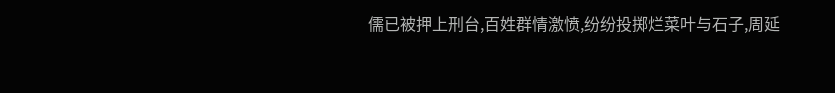儒已被押上刑台,百姓群情激愤,纷纷投掷烂菜叶与石子,周延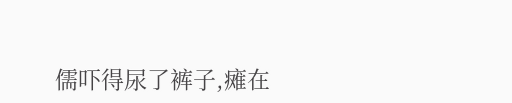儒吓得尿了裤子,瘫在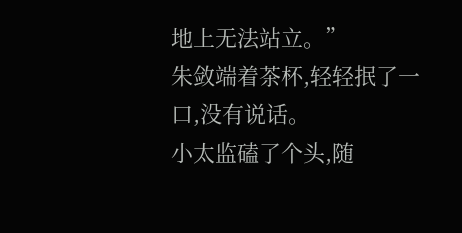地上无法站立。”
朱敛端着茶杯,轻轻抿了一口,没有说话。
小太监磕了个头,随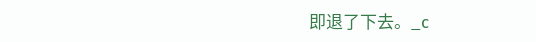即退了下去。_c